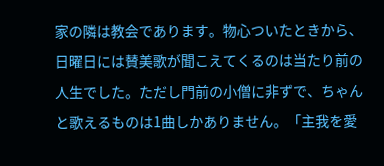家の隣は教会であります。物心ついたときから、日曜日には賛美歌が聞こえてくるのは当たり前の人生でした。ただし門前の小僧に非ずで、ちゃんと歌えるものは1曲しかありません。「主我を愛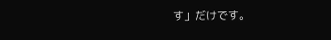す」だけです。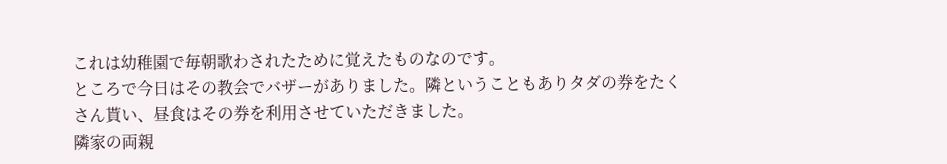これは幼稚園で毎朝歌わされたために覚えたものなのです。
ところで今日はその教会でバザーがありました。隣ということもありタダの券をたくさん貰い、昼食はその券を利用させていただきました。
隣家の両親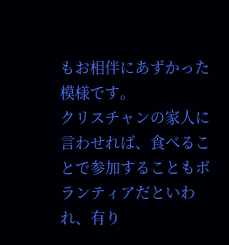もお相伴にあずかった模様です。
クリスチャンの家人に言わせれば、食べることで参加することもボランティアだといわれ、有り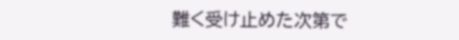難く受け止めた次第で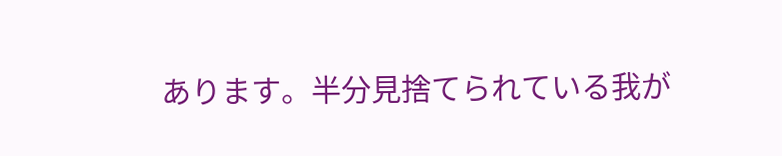あります。半分見捨てられている我が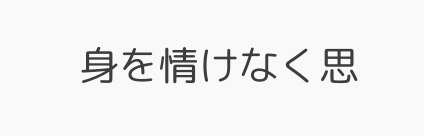身を情けなく思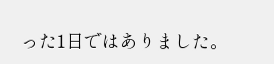った1日ではありました。